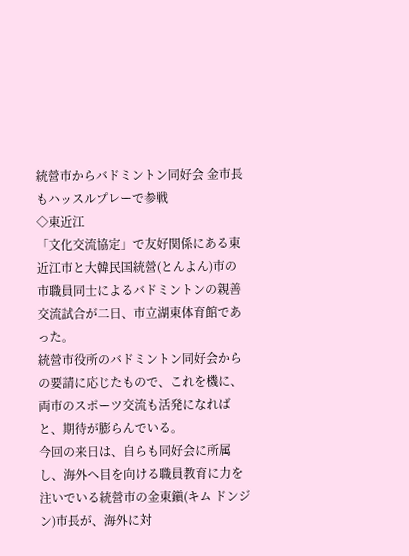統營市からバドミントン同好会 金市長もハッスルプレーで参戦
◇東近江
「文化交流協定」で友好関係にある東近江市と大韓民国統營(とんよん)市の市職員同士によるバドミントンの親善交流試合が二日、市立湖東体育館であった。
統營市役所のバドミントン同好会からの要請に応じたもので、これを機に、両市のスポーツ交流も活発になればと、期待が膨らんでいる。
今回の来日は、自らも同好会に所属し、海外へ目を向ける職員教育に力を注いでいる統營市の金東鎭(キム ドンジン)市長が、海外に対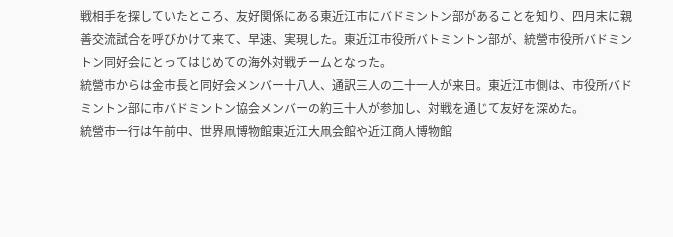戦相手を探していたところ、友好関係にある東近江市にバドミントン部があることを知り、四月末に親善交流試合を呼びかけて来て、早速、実現した。東近江市役所バトミントン部が、統營市役所バドミントン同好会にとってはじめての海外対戦チームとなった。
統營市からは金市長と同好会メンバー十八人、通訳三人の二十一人が来日。東近江市側は、市役所バドミントン部に市バドミントン協会メンバーの約三十人が参加し、対戦を通じて友好を深めた。
統營市一行は午前中、世界凧博物館東近江大凧会館や近江商人博物館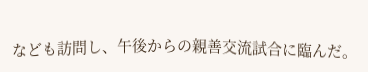なども訪問し、午後からの親善交流試合に臨んだ。